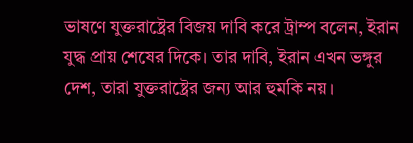ভাষণে যুক্তরাষ্ট্রের বিজয় দাবি করে ট্রাম্প বলেন, ইরান যুদ্ধ প্রায় শেষের দিকে। তার দাবি, ইরান এখন ভঙ্গুর দেশ, তারা যুক্তরাষ্ট্রের জন্য আর হুমকি নয়।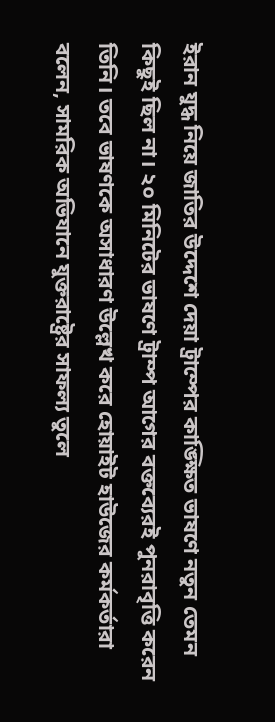ইরান যুদ্ধ নিয়ে জাতির উদ্দেশে দেয়া ট্রাম্পের কাঙ্ক্ষিত ভাষণে নতুন তেমন কিছুই ছিল না। ২০ মিনিটের ভাষণে ট্রাম্প আগের বক্তব্যেরই পুনরাবৃত্তি করেন তিনি। তবে ভাষণকে অসাধারণ উল্লেখ করে হোয়াইট হাউজের কর্মকর্তারা বলেন, সামরিক অভিযানে যুক্তরাষ্ট্রের সাফল্য তুলে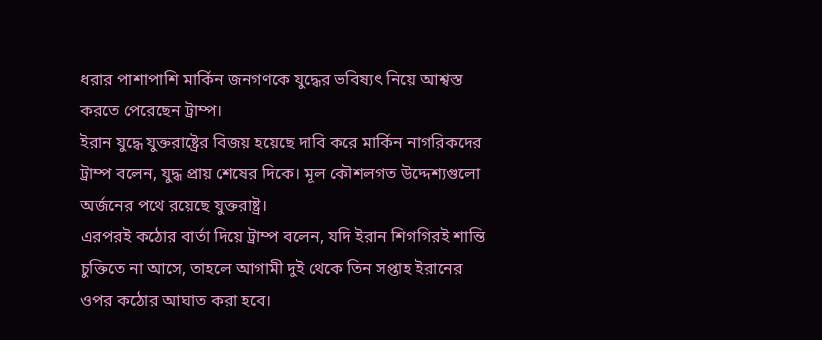ধরার পাশাপাশি মার্কিন জনগণকে যুদ্ধের ভবিষ্যৎ নিয়ে আশ্বস্ত করতে পেরেছেন ট্রাম্প।
ইরান যুদ্ধে যুক্তরাষ্ট্রের বিজয় হয়েছে দাবি করে মার্কিন নাগরিকদের ট্রাম্প বলেন, যুদ্ধ প্রায় শেষের দিকে। মূল কৌশলগত উদ্দেশ্যগুলো অর্জনের পথে রয়েছে যুক্তরাষ্ট্র।
এরপরই কঠোর বার্তা দিয়ে ট্রাম্প বলেন, যদি ইরান শিগগিরই শান্তি চুক্তিতে না আসে, তাহলে আগামী দুই থেকে তিন সপ্তাহ ইরানের ওপর কঠোর আঘাত করা হবে।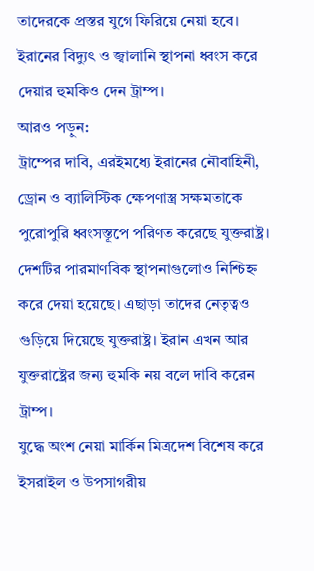তাদেরকে প্রস্তর যুগে ফিরিয়ে নেয়া হবে। ইরানের বিদ্যুৎ ও জ্বালানি স্থাপনা ধ্বংস করে দেয়ার হুমকিও দেন ট্রাম্প।
আরও পড়ুন:
ট্রাম্পের দাবি, এরইমধ্যে ইরানের নৌবাহিনী, ড্রোন ও ব্যালিস্টিক ক্ষেপণাস্ত্র সক্ষমতাকে পুরোপুরি ধ্বংসস্তূপে পরিণত করেছে যুক্তরাষ্ট্র। দেশটির পারমাণবিক স্থাপনাগুলোও নিশ্চিহ্ন করে দেয়া হয়েছে। এছাড়া তাদের নেতৃত্বও গুড়িয়ে দিয়েছে যুক্তরাষ্ট্র। ইরান এখন আর যুক্তরাষ্ট্রের জন্য হুমকি নয় বলে দাবি করেন ট্রাম্প।
যুদ্ধে অংশ নেয়া মার্কিন মিত্রদেশ বিশেষ করে ইসরাইল ও উপসাগরীয়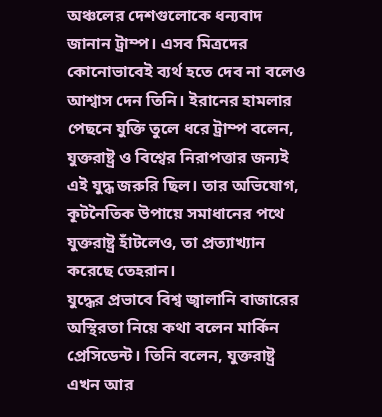অঞ্চলের দেশগুলোকে ধন্যবাদ জানান ট্রাম্প। এসব মিত্রদের কোনোভাবেই ব্যর্থ হতে দেব না বলেও আশ্বাস দেন তিনি। ইরানের হামলার পেছনে যুক্তি তুলে ধরে ট্রাম্প বলেন, যুক্তরাষ্ট্র ও বিশ্বের নিরাপত্তার জন্যই এই যুদ্ধ জরুরি ছিল। তার অভিযোগ, কূটনৈতিক উপায়ে সমাধানের পথে যুক্তরাষ্ট্র হাঁটলেও, তা প্রত্যাখ্যান করেছে তেহরান।
যুদ্ধের প্রভাবে বিশ্ব জ্বালানি বাজারের অস্থিরতা নিয়ে কথা বলেন মার্কিন প্রেসিডেন্ট। তিনি বলেন, যুক্তরাষ্ট্র এখন আর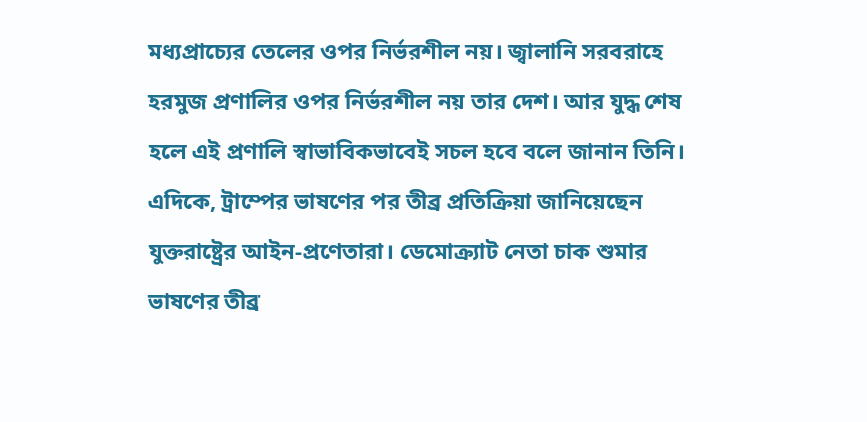মধ্যপ্রাচ্যের তেলের ওপর নির্ভরশীল নয়। জ্বালানি সরবরাহে হরমুজ প্রণালির ওপর নির্ভরশীল নয় তার দেশ। আর যুদ্ধ শেষ হলে এই প্রণালি স্বাভাবিকভাবেই সচল হবে বলে জানান তিনি।
এদিকে, ট্রাম্পের ভাষণের পর তীব্র প্রতিক্রিয়া জানিয়েছেন যুক্তরাষ্ট্রের আইন-প্রণেতারা। ডেমোক্র্যাট নেতা চাক শুমার ভাষণের তীব্র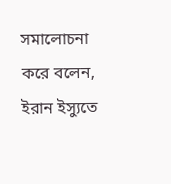সমালোচনা করে বলেন, ইরান ইস্যুতে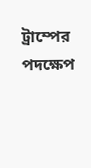ট্রাম্পের পদক্ষেপ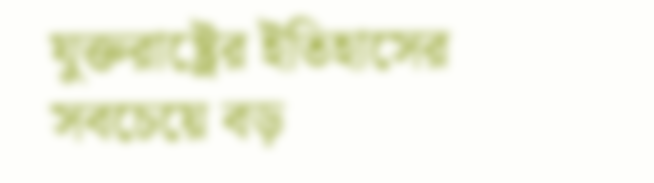যুক্তরাষ্ট্রের ইতিহাসের সবচেয়ে বড়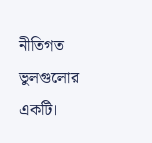নীতিগত ভুলগুলোর একটি।